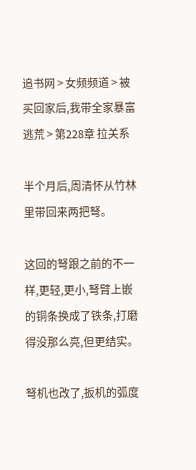追书网 > 女频频道 > 被买回家后,我带全家暴富逃荒 > 第228章 拉关系

半个月后,周清怀从竹林里带回来两把弩。

这回的弩跟之前的不一样,更轻,更小,弩臂上嵌的铜条换成了铁条,打磨得没那么亮,但更结实。

弩机也改了,扳机的弧度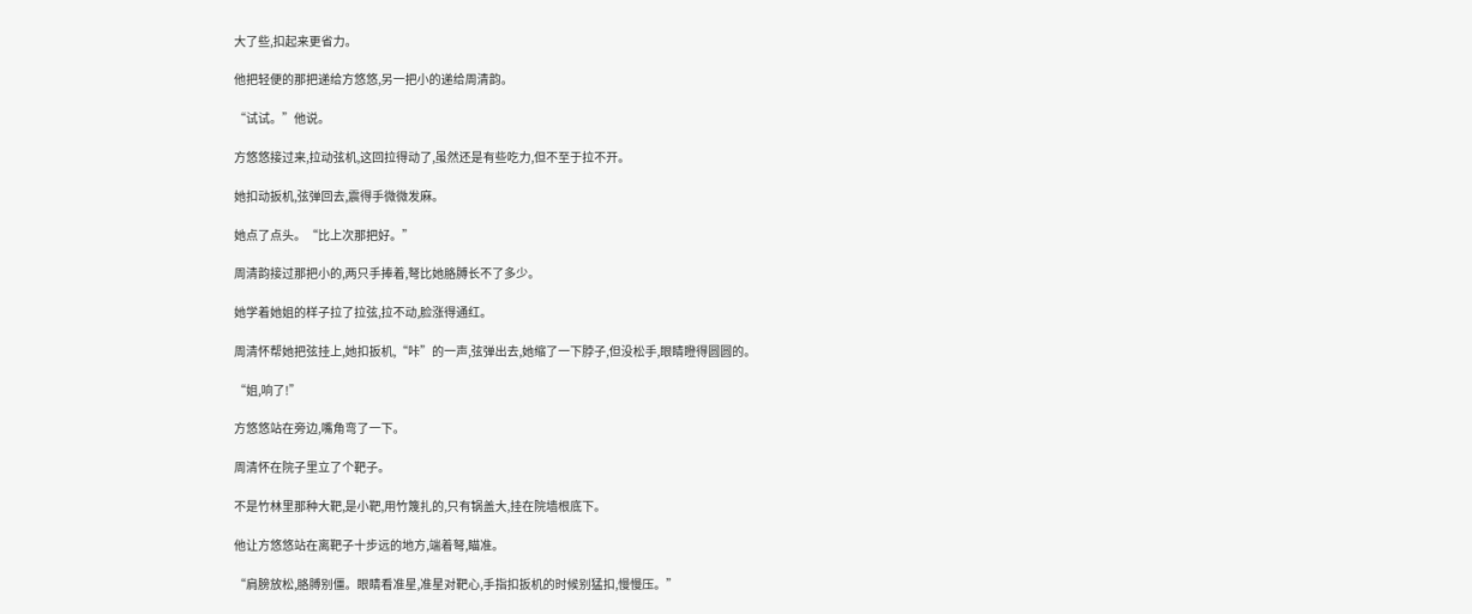大了些,扣起来更省力。

他把轻便的那把递给方悠悠,另一把小的递给周清韵。

“试试。”他说。

方悠悠接过来,拉动弦机,这回拉得动了,虽然还是有些吃力,但不至于拉不开。

她扣动扳机,弦弹回去,震得手微微发麻。

她点了点头。“比上次那把好。”

周清韵接过那把小的,两只手捧着,弩比她胳膊长不了多少。

她学着她姐的样子拉了拉弦,拉不动,脸涨得通红。

周清怀帮她把弦挂上,她扣扳机,“咔”的一声,弦弹出去,她缩了一下脖子,但没松手,眼睛瞪得圆圆的。

“姐,响了!”

方悠悠站在旁边,嘴角弯了一下。

周清怀在院子里立了个靶子。

不是竹林里那种大靶,是小靶,用竹篾扎的,只有锅盖大,挂在院墙根底下。

他让方悠悠站在离靶子十步远的地方,端着弩,瞄准。

“肩膀放松,胳膊别僵。眼睛看准星,准星对靶心,手指扣扳机的时候别猛扣,慢慢压。”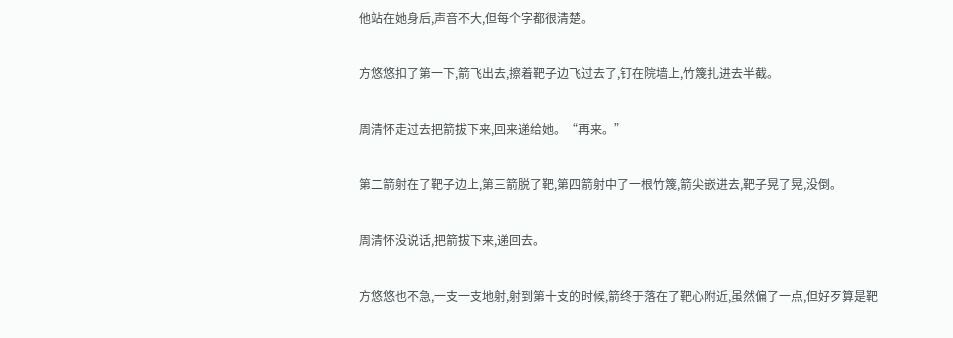他站在她身后,声音不大,但每个字都很清楚。

方悠悠扣了第一下,箭飞出去,擦着靶子边飞过去了,钉在院墙上,竹篾扎进去半截。

周清怀走过去把箭拔下来,回来递给她。“再来。”

第二箭射在了靶子边上,第三箭脱了靶,第四箭射中了一根竹篾,箭尖嵌进去,靶子晃了晃,没倒。

周清怀没说话,把箭拔下来,递回去。

方悠悠也不急,一支一支地射,射到第十支的时候,箭终于落在了靶心附近,虽然偏了一点,但好歹算是靶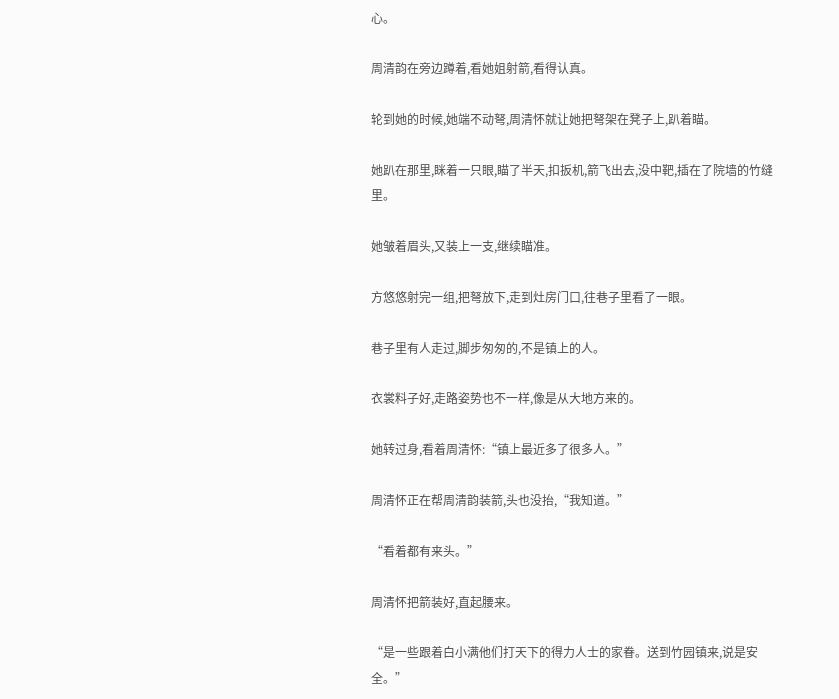心。

周清韵在旁边蹲着,看她姐射箭,看得认真。

轮到她的时候,她端不动弩,周清怀就让她把弩架在凳子上,趴着瞄。

她趴在那里,眯着一只眼,瞄了半天,扣扳机,箭飞出去,没中靶,插在了院墙的竹缝里。

她皱着眉头,又装上一支,继续瞄准。

方悠悠射完一组,把弩放下,走到灶房门口,往巷子里看了一眼。

巷子里有人走过,脚步匆匆的,不是镇上的人。

衣裳料子好,走路姿势也不一样,像是从大地方来的。

她转过身,看着周清怀:“镇上最近多了很多人。”

周清怀正在帮周清韵装箭,头也没抬,“我知道。”

“看着都有来头。”

周清怀把箭装好,直起腰来。

“是一些跟着白小满他们打天下的得力人士的家眷。送到竹园镇来,说是安全。”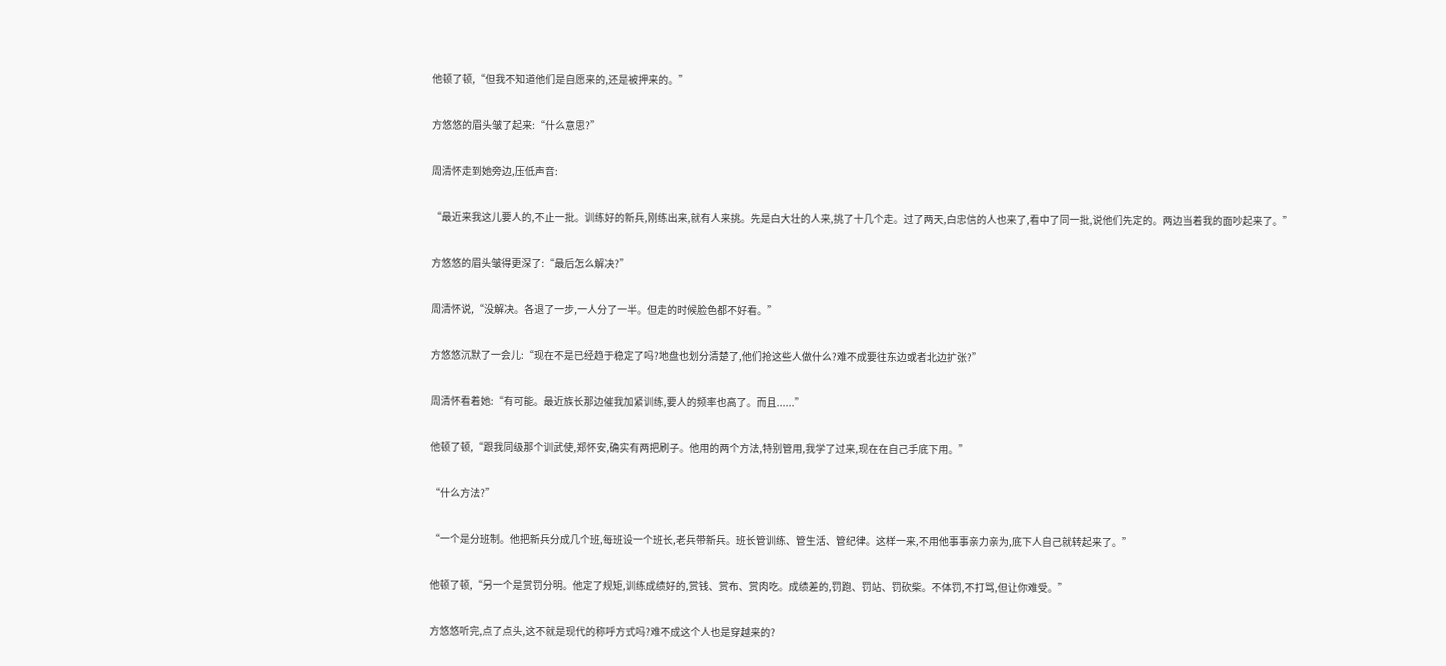他顿了顿,“但我不知道他们是自愿来的,还是被押来的。”

方悠悠的眉头皱了起来:“什么意思?”

周清怀走到她旁边,压低声音:

“最近来我这儿要人的,不止一批。训练好的新兵,刚练出来,就有人来挑。先是白大壮的人来,挑了十几个走。过了两天,白忠信的人也来了,看中了同一批,说他们先定的。两边当着我的面吵起来了。”

方悠悠的眉头皱得更深了:“最后怎么解决?”

周清怀说,“没解决。各退了一步,一人分了一半。但走的时候脸色都不好看。”

方悠悠沉默了一会儿:“现在不是已经趋于稳定了吗?地盘也划分清楚了,他们抢这些人做什么?难不成要往东边或者北边扩张?”

周清怀看着她:“有可能。最近族长那边催我加紧训练,要人的频率也高了。而且......”

他顿了顿,“跟我同级那个训武使,郑怀安,确实有两把刷子。他用的两个方法,特别管用,我学了过来,现在在自己手底下用。”

“什么方法?”

“一个是分班制。他把新兵分成几个班,每班设一个班长,老兵带新兵。班长管训练、管生活、管纪律。这样一来,不用他事事亲力亲为,底下人自己就转起来了。”

他顿了顿,“另一个是赏罚分明。他定了规矩,训练成绩好的,赏钱、赏布、赏肉吃。成绩差的,罚跑、罚站、罚砍柴。不体罚,不打骂,但让你难受。”

方悠悠听完,点了点头,这不就是现代的称呼方式吗?难不成这个人也是穿越来的?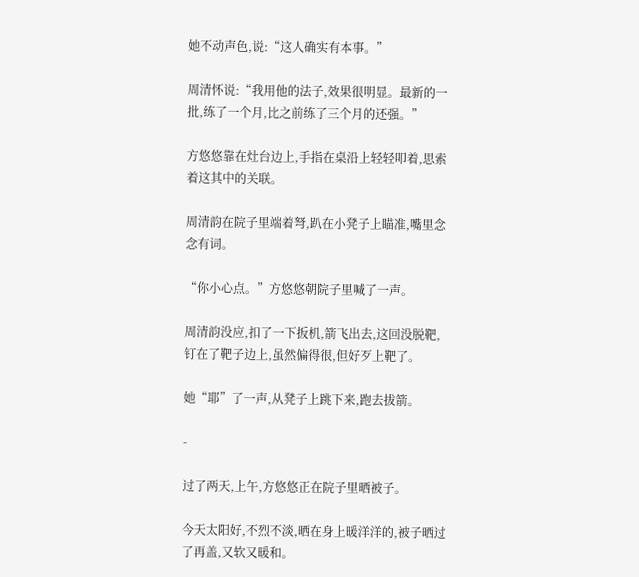她不动声色,说:“这人确实有本事。”

周清怀说:“我用他的法子,效果很明显。最新的一批,练了一个月,比之前练了三个月的还强。”

方悠悠靠在灶台边上,手指在桌沿上轻轻叩着,思索着这其中的关联。

周清韵在院子里端着弩,趴在小凳子上瞄准,嘴里念念有词。

“你小心点。”方悠悠朝院子里喊了一声。

周清韵没应,扣了一下扳机,箭飞出去,这回没脱靶,钉在了靶子边上,虽然偏得很,但好歹上靶了。

她“耶”了一声,从凳子上跳下来,跑去拔箭。

-

过了两天,上午,方悠悠正在院子里晒被子。

今天太阳好,不烈不淡,晒在身上暖洋洋的,被子晒过了再盖,又软又暖和。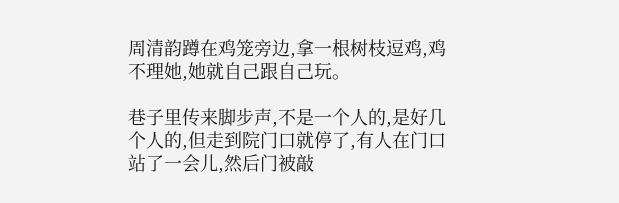周清韵蹲在鸡笼旁边,拿一根树枝逗鸡,鸡不理她,她就自己跟自己玩。

巷子里传来脚步声,不是一个人的,是好几个人的,但走到院门口就停了,有人在门口站了一会儿,然后门被敲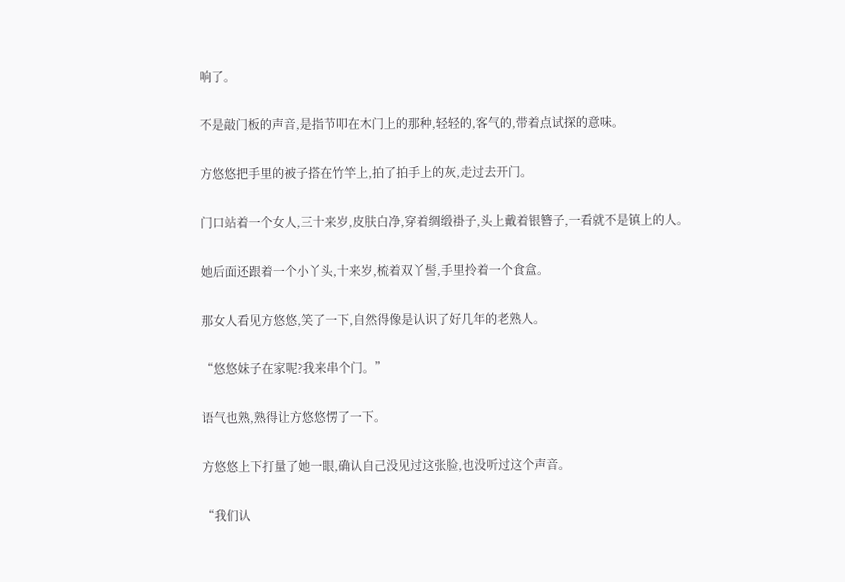响了。

不是敲门板的声音,是指节叩在木门上的那种,轻轻的,客气的,带着点试探的意味。

方悠悠把手里的被子搭在竹竿上,拍了拍手上的灰,走过去开门。

门口站着一个女人,三十来岁,皮肤白净,穿着绸缎褂子,头上戴着银簪子,一看就不是镇上的人。

她后面还跟着一个小丫头,十来岁,梳着双丫髻,手里拎着一个食盒。

那女人看见方悠悠,笑了一下,自然得像是认识了好几年的老熟人。

“悠悠妹子在家呢?我来串个门。”

语气也熟,熟得让方悠悠愣了一下。

方悠悠上下打量了她一眼,确认自己没见过这张脸,也没听过这个声音。

“我们认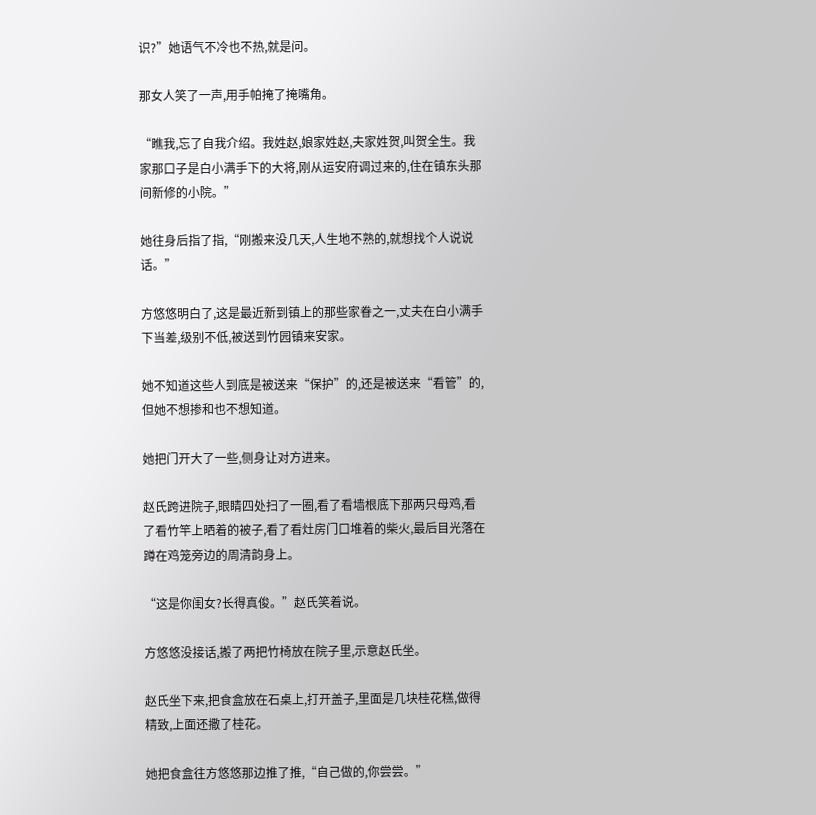识?”她语气不冷也不热,就是问。

那女人笑了一声,用手帕掩了掩嘴角。

“瞧我,忘了自我介绍。我姓赵,娘家姓赵,夫家姓贺,叫贺全生。我家那口子是白小满手下的大将,刚从运安府调过来的,住在镇东头那间新修的小院。”

她往身后指了指,“刚搬来没几天,人生地不熟的,就想找个人说说话。”

方悠悠明白了,这是最近新到镇上的那些家眷之一,丈夫在白小满手下当差,级别不低,被送到竹园镇来安家。

她不知道这些人到底是被送来“保护”的,还是被送来“看管”的,但她不想掺和也不想知道。

她把门开大了一些,侧身让对方进来。

赵氏跨进院子,眼睛四处扫了一圈,看了看墙根底下那两只母鸡,看了看竹竿上晒着的被子,看了看灶房门口堆着的柴火,最后目光落在蹲在鸡笼旁边的周清韵身上。

“这是你闺女?长得真俊。”赵氏笑着说。

方悠悠没接话,搬了两把竹椅放在院子里,示意赵氏坐。

赵氏坐下来,把食盒放在石桌上,打开盖子,里面是几块桂花糕,做得精致,上面还撒了桂花。

她把食盒往方悠悠那边推了推,“自己做的,你尝尝。”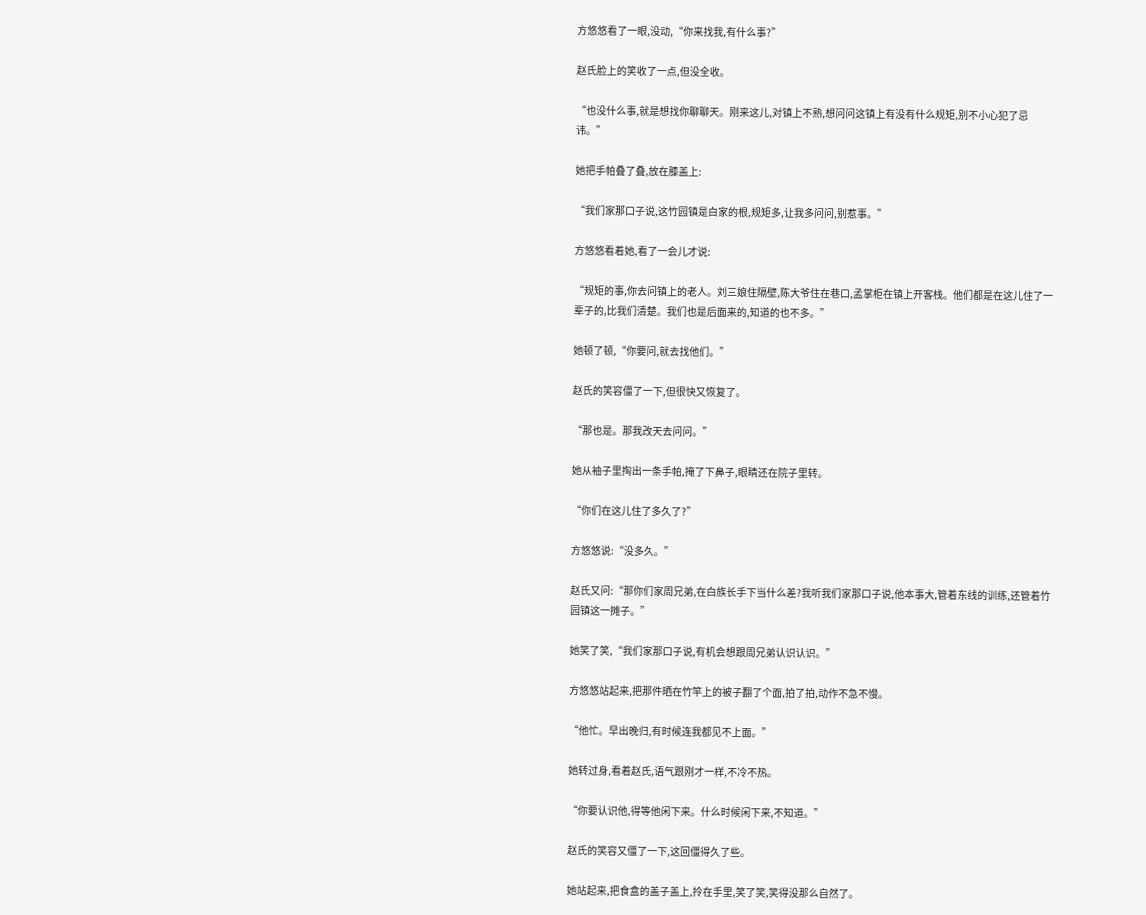方悠悠看了一眼,没动,“你来找我,有什么事?”

赵氏脸上的笑收了一点,但没全收。

“也没什么事,就是想找你聊聊天。刚来这儿,对镇上不熟,想问问这镇上有没有什么规矩,别不小心犯了忌讳。”

她把手帕叠了叠,放在膝盖上:

“我们家那口子说,这竹园镇是白家的根,规矩多,让我多问问,别惹事。”

方悠悠看着她,看了一会儿才说:

“规矩的事,你去问镇上的老人。刘三娘住隔壁,陈大爷住在巷口,孟掌柜在镇上开客栈。他们都是在这儿住了一辈子的,比我们清楚。我们也是后面来的,知道的也不多。”

她顿了顿,“你要问,就去找他们。”

赵氏的笑容僵了一下,但很快又恢复了。

“那也是。那我改天去问问。”

她从袖子里掏出一条手帕,掩了下鼻子,眼睛还在院子里转。

“你们在这儿住了多久了?”

方悠悠说:“没多久。”

赵氏又问:“那你们家周兄弟,在白族长手下当什么差?我听我们家那口子说,他本事大,管着东线的训练,还管着竹园镇这一摊子。”

她笑了笑,“我们家那口子说,有机会想跟周兄弟认识认识。”

方悠悠站起来,把那件晒在竹竿上的被子翻了个面,拍了拍,动作不急不慢。

“他忙。早出晚归,有时候连我都见不上面。”

她转过身,看着赵氏,语气跟刚才一样,不冷不热。

“你要认识他,得等他闲下来。什么时候闲下来,不知道。”

赵氏的笑容又僵了一下,这回僵得久了些。

她站起来,把食盒的盖子盖上,拎在手里,笑了笑,笑得没那么自然了。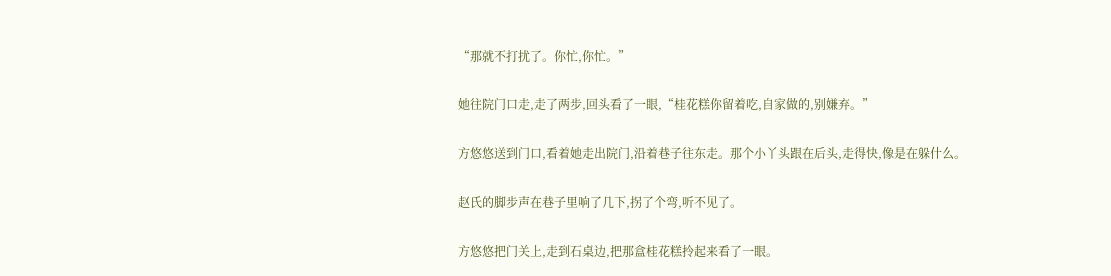“那就不打扰了。你忙,你忙。”

她往院门口走,走了两步,回头看了一眼,“桂花糕你留着吃,自家做的,别嫌弃。”

方悠悠送到门口,看着她走出院门,沿着巷子往东走。那个小丫头跟在后头,走得快,像是在躲什么。

赵氏的脚步声在巷子里响了几下,拐了个弯,听不见了。

方悠悠把门关上,走到石桌边,把那盒桂花糕拎起来看了一眼。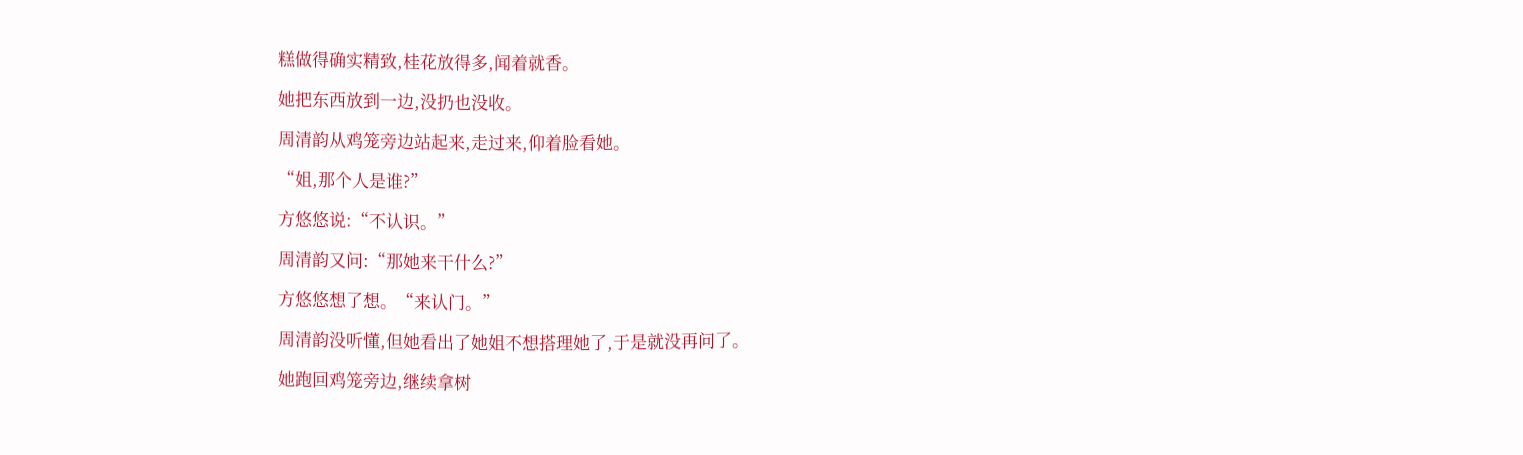糕做得确实精致,桂花放得多,闻着就香。

她把东西放到一边,没扔也没收。

周清韵从鸡笼旁边站起来,走过来,仰着脸看她。

“姐,那个人是谁?”

方悠悠说:“不认识。”

周清韵又问:“那她来干什么?”

方悠悠想了想。“来认门。”

周清韵没听懂,但她看出了她姐不想搭理她了,于是就没再问了。

她跑回鸡笼旁边,继续拿树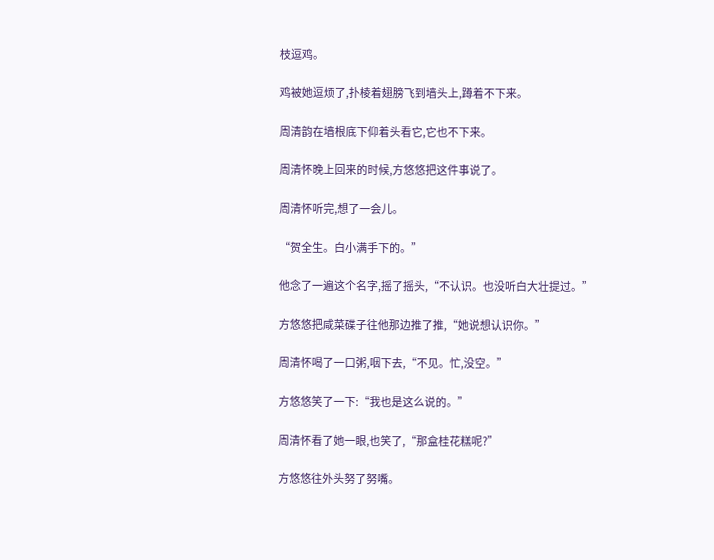枝逗鸡。

鸡被她逗烦了,扑棱着翅膀飞到墙头上,蹲着不下来。

周清韵在墙根底下仰着头看它,它也不下来。

周清怀晚上回来的时候,方悠悠把这件事说了。

周清怀听完,想了一会儿。

“贺全生。白小满手下的。”

他念了一遍这个名字,摇了摇头,“不认识。也没听白大壮提过。”

方悠悠把咸菜碟子往他那边推了推,“她说想认识你。”

周清怀喝了一口粥,咽下去,“不见。忙,没空。”

方悠悠笑了一下:“我也是这么说的。”

周清怀看了她一眼,也笑了,“那盒桂花糕呢?”

方悠悠往外头努了努嘴。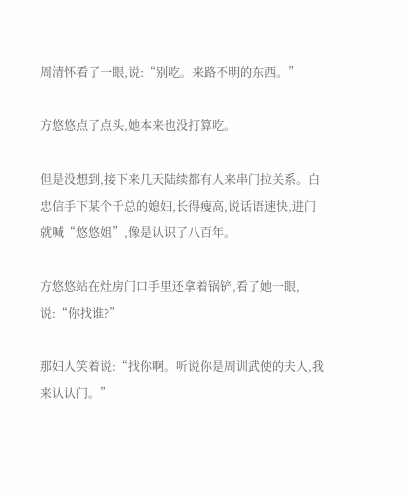周清怀看了一眼,说:“别吃。来路不明的东西。”

方悠悠点了点头,她本来也没打算吃。

但是没想到,接下来几天陆续都有人来串门拉关系。白忠信手下某个千总的媳妇,长得瘦高,说话语速快,进门就喊“悠悠姐”,像是认识了八百年。

方悠悠站在灶房门口手里还拿着锅铲,看了她一眼,说:“你找谁?”

那妇人笑着说:“找你啊。听说你是周训武使的夫人,我来认认门。”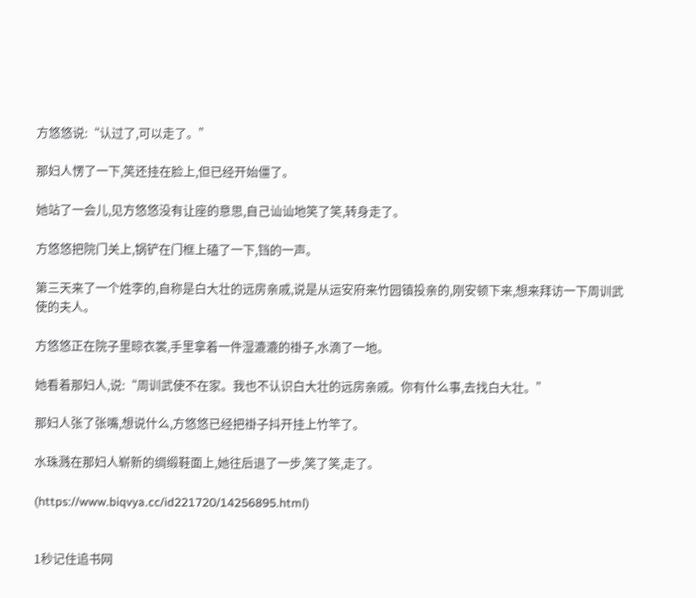方悠悠说:“认过了,可以走了。”

那妇人愣了一下,笑还挂在脸上,但已经开始僵了。

她站了一会儿,见方悠悠没有让座的意思,自己讪讪地笑了笑,转身走了。

方悠悠把院门关上,锅铲在门框上磕了一下,铛的一声。

第三天来了一个姓李的,自称是白大壮的远房亲戚,说是从运安府来竹园镇投亲的,刚安顿下来,想来拜访一下周训武使的夫人。

方悠悠正在院子里晾衣裳,手里拿着一件湿漉漉的褂子,水滴了一地。

她看着那妇人,说:“周训武使不在家。我也不认识白大壮的远房亲戚。你有什么事,去找白大壮。”

那妇人张了张嘴,想说什么,方悠悠已经把褂子抖开挂上竹竿了。

水珠溅在那妇人崭新的绸缎鞋面上,她往后退了一步,笑了笑,走了。

(https://www.biqvya.cc/id221720/14256895.html)


1秒记住追书网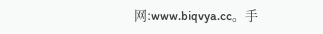网:www.biqvya.cc。手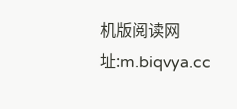机版阅读网址:m.biqvya.cc